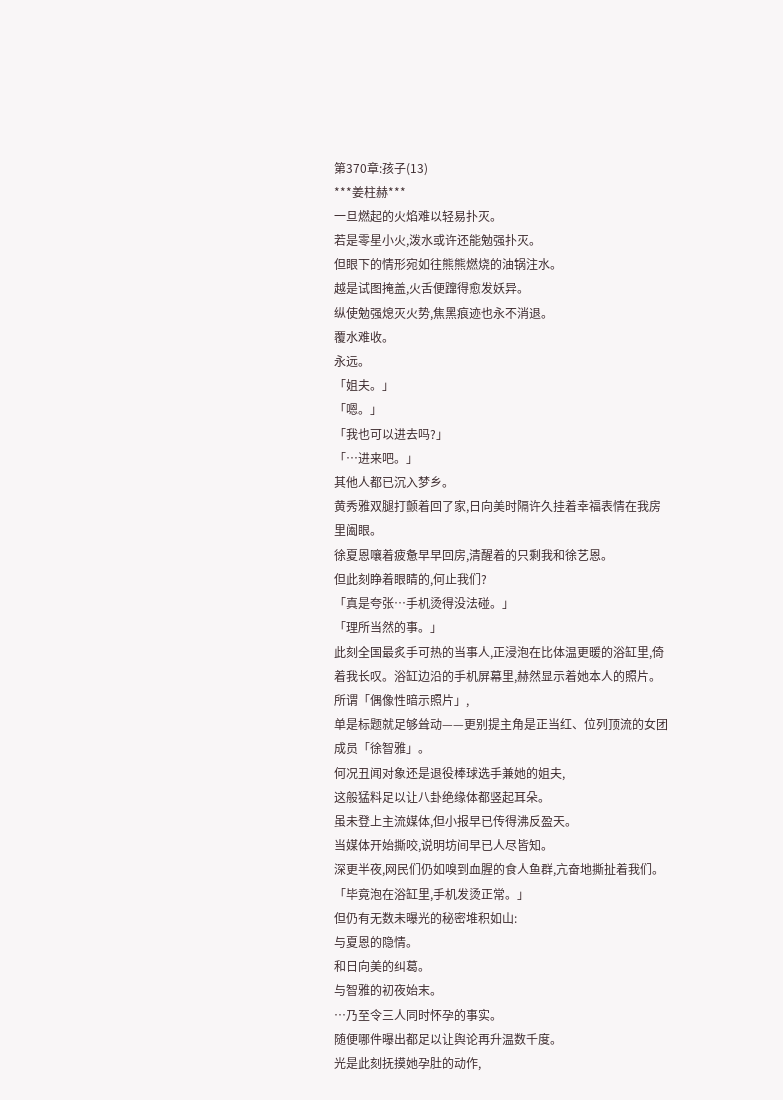第370章:孩子(13)
***姜柱赫***
一旦燃起的火焰难以轻易扑灭。
若是零星小火,泼水或许还能勉强扑灭。
但眼下的情形宛如往熊熊燃烧的油锅注水。
越是试图掩盖,火舌便蹿得愈发妖异。
纵使勉强熄灭火势,焦黑痕迹也永不消退。
覆水难收。
永远。
「姐夫。」
「嗯。」
「我也可以进去吗?」
「…进来吧。」
其他人都已沉入梦乡。
黄秀雅双腿打颤着回了家,日向美时隔许久挂着幸福表情在我房里阖眼。
徐夏恩嚷着疲惫早早回房,清醒着的只剩我和徐艺恩。
但此刻睁着眼睛的,何止我们?
「真是夸张…手机烫得没法碰。」
「理所当然的事。」
此刻全国最炙手可热的当事人,正浸泡在比体温更暖的浴缸里,倚着我长叹。浴缸边沿的手机屏幕里,赫然显示着她本人的照片。
所谓「偶像性暗示照片」,
单是标题就足够耸动——更别提主角是正当红、位列顶流的女团成员「徐智雅」。
何况丑闻对象还是退役棒球选手兼她的姐夫,
这般猛料足以让八卦绝缘体都竖起耳朵。
虽未登上主流媒体,但小报早已传得沸反盈天。
当媒体开始撕咬,说明坊间早已人尽皆知。
深更半夜,网民们仍如嗅到血腥的食人鱼群,亢奋地撕扯着我们。
「毕竟泡在浴缸里,手机发烫正常。」
但仍有无数未曝光的秘密堆积如山:
与夏恩的隐情。
和日向美的纠葛。
与智雅的初夜始末。
…乃至令三人同时怀孕的事实。
随便哪件曝出都足以让舆论再升温数千度。
光是此刻抚摸她孕肚的动作,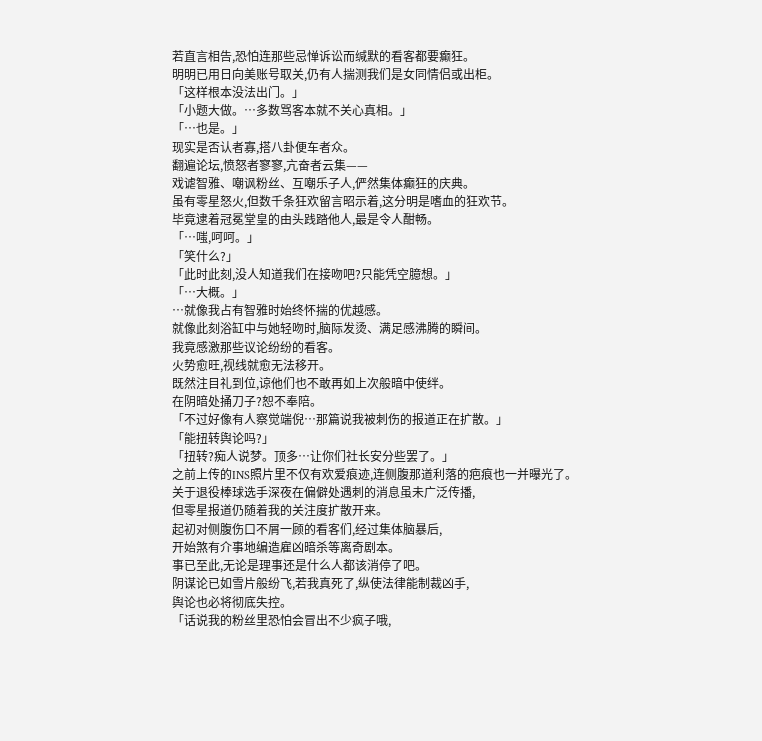若直言相告,恐怕连那些忌惮诉讼而缄默的看客都要癫狂。
明明已用日向美账号取关,仍有人揣测我们是女同情侣或出柜。
「这样根本没法出门。」
「小题大做。…多数骂客本就不关心真相。」
「…也是。」
现实是否认者寡,搭八卦便车者众。
翻遍论坛,愤怒者寥寥,亢奋者云集——
戏谑智雅、嘲讽粉丝、互嘲乐子人,俨然集体癫狂的庆典。
虽有零星怒火,但数千条狂欢留言昭示着,这分明是嗜血的狂欢节。
毕竟逮着冠冕堂皇的由头践踏他人,最是令人酣畅。
「…嗤,呵呵。」
「笑什么?」
「此时此刻,没人知道我们在接吻吧?只能凭空臆想。」
「…大概。」
…就像我占有智雅时始终怀揣的优越感。
就像此刻浴缸中与她轻吻时,脑际发烫、满足感沸腾的瞬间。
我竟感激那些议论纷纷的看客。
火势愈旺,视线就愈无法移开。
既然注目礼到位,谅他们也不敢再如上次般暗中使绊。
在阴暗处捅刀子?恕不奉陪。
「不过好像有人察觉端倪…那篇说我被刺伤的报道正在扩散。」
「能扭转舆论吗?」
「扭转?痴人说梦。顶多…让你们社长安分些罢了。」
之前上传的INS照片里不仅有欢爱痕迹,连侧腹那道利落的疤痕也一并曝光了。
关于退役棒球选手深夜在偏僻处遇刺的消息虽未广泛传播,
但零星报道仍随着我的关注度扩散开来。
起初对侧腹伤口不屑一顾的看客们,经过集体脑暴后,
开始煞有介事地编造雇凶暗杀等离奇剧本。
事已至此,无论是理事还是什么人都该消停了吧。
阴谋论已如雪片般纷飞,若我真死了,纵使法律能制裁凶手,
舆论也必将彻底失控。
「话说我的粉丝里恐怕会冒出不少疯子哦,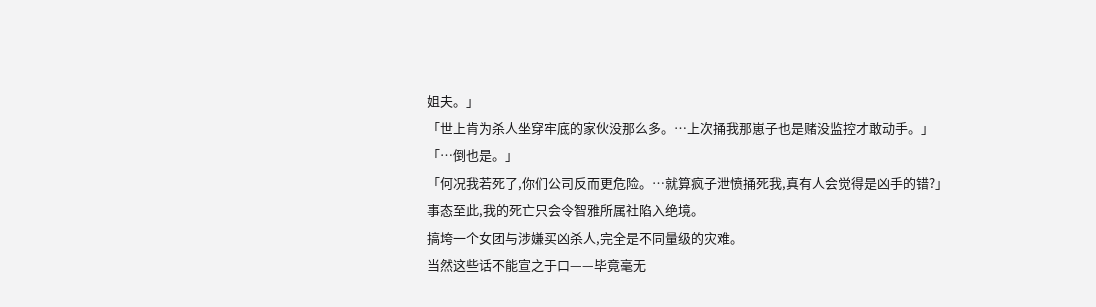姐夫。」
「世上肯为杀人坐穿牢底的家伙没那么多。…上次捅我那崽子也是赌没监控才敢动手。」
「…倒也是。」
「何况我若死了,你们公司反而更危险。…就算疯子泄愤捅死我,真有人会觉得是凶手的错?」
事态至此,我的死亡只会令智雅所属社陷入绝境。
搞垮一个女团与涉嫌买凶杀人,完全是不同量级的灾难。
当然这些话不能宣之于口——毕竟毫无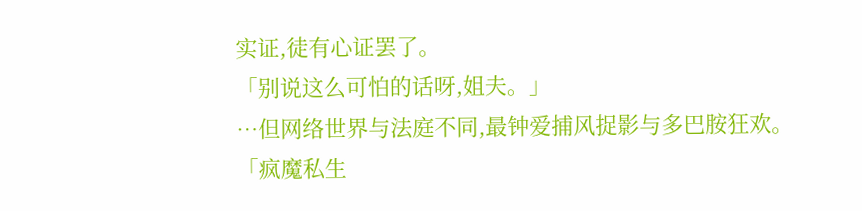实证,徒有心证罢了。
「别说这么可怕的话呀,姐夫。」
…但网络世界与法庭不同,最钟爱捕风捉影与多巴胺狂欢。
「疯魔私生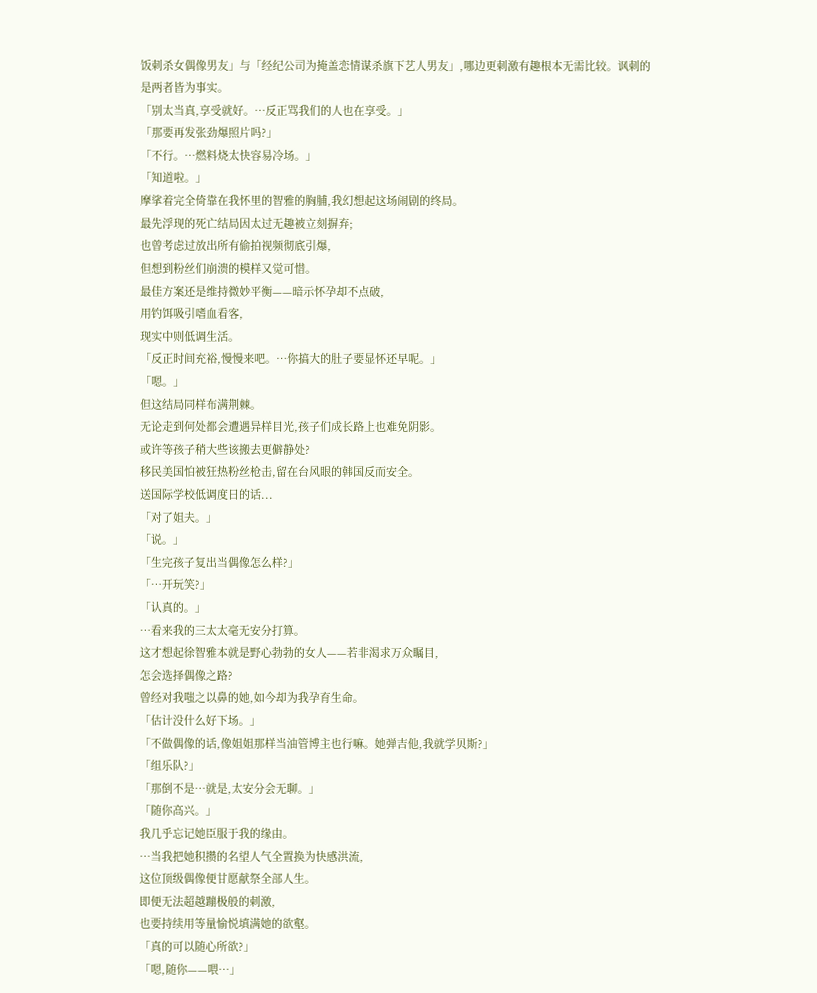饭刺杀女偶像男友」与「经纪公司为掩盖恋情谋杀旗下艺人男友」,哪边更刺激有趣根本无需比较。讽刺的是两者皆为事实。
「别太当真,享受就好。…反正骂我们的人也在享受。」
「那要再发张劲爆照片吗?」
「不行。…燃料烧太快容易冷场。」
「知道啦。」
摩挲着完全倚靠在我怀里的智雅的胸脯,我幻想起这场闹剧的终局。
最先浮现的死亡结局因太过无趣被立刻摒弃;
也曾考虑过放出所有偷拍视频彻底引爆,
但想到粉丝们崩溃的模样又觉可惜。
最佳方案还是维持微妙平衡——暗示怀孕却不点破,
用钓饵吸引嗜血看客,
现实中则低调生活。
「反正时间充裕,慢慢来吧。…你搞大的肚子要显怀还早呢。」
「嗯。」
但这结局同样布满荆棘。
无论走到何处都会遭遇异样目光,孩子们成长路上也难免阴影。
或许等孩子稍大些该搬去更僻静处?
移民美国怕被狂热粉丝枪击,留在台风眼的韩国反而安全。
送国际学校低调度日的话...
「对了姐夫。」
「说。」
「生完孩子复出当偶像怎么样?」
「…开玩笑?」
「认真的。」
…看来我的三太太毫无安分打算。
这才想起徐智雅本就是野心勃勃的女人——若非渴求万众瞩目,
怎会选择偶像之路?
曾经对我嗤之以鼻的她,如今却为我孕育生命。
「估计没什么好下场。」
「不做偶像的话,像姐姐那样当油管博主也行嘛。她弹吉他,我就学贝斯?」
「组乐队?」
「那倒不是…就是,太安分会无聊。」
「随你高兴。」
我几乎忘记她臣服于我的缘由。
…当我把她积攒的名望人气全置换为快感洪流,
这位顶级偶像便甘愿献祭全部人生。
即便无法超越蹦极般的刺激,
也要持续用等量愉悦填满她的欲壑。
「真的可以随心所欲?」
「嗯,随你——喂…」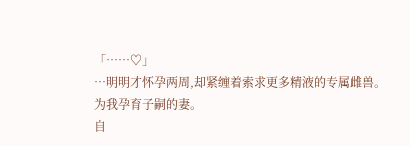「……♡」
…明明才怀孕两周,却紧缠着索求更多精液的专属雌兽。
为我孕育子嗣的妻。
自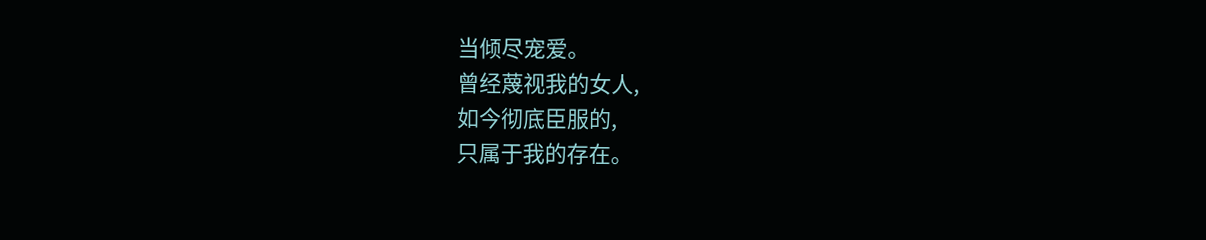当倾尽宠爱。
曾经蔑视我的女人,
如今彻底臣服的,
只属于我的存在。